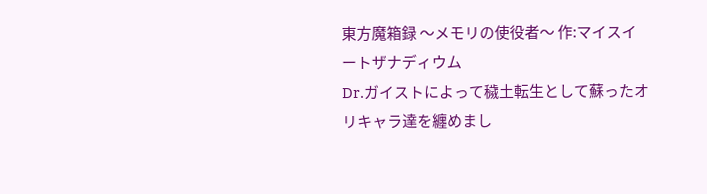東方魔箱録 〜メモリの使役者〜 作:マイスイートザナディウム
Dr.ガイストによって穢土転生として蘇ったオリキャラ達を纏めまし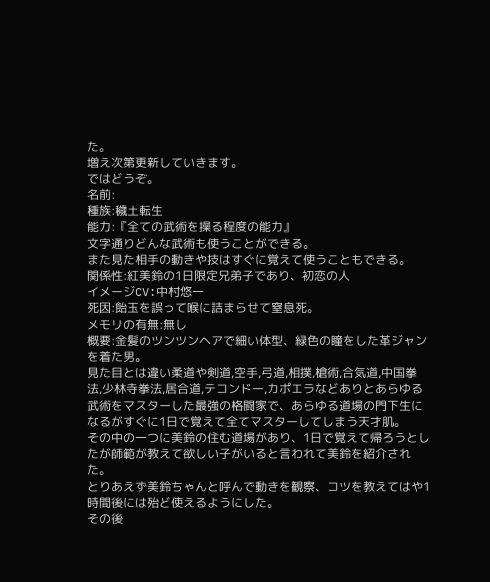た。
増え次第更新していきます。
ではどうぞ。
名前:
種族:穢土転生
能力:『全ての武術を操る程度の能力』
文字通りどんな武術も使うことができる。
また見た相手の動きや技はすぐに覚えて使うこともできる。
関係性:紅美鈴の1日限定兄弟子であり、初恋の人
イメージCV:中村悠一
死因:飴玉を誤って喉に詰まらせて窒息死。
メモリの有無:無し
概要:金髪のツンツンヘアで細い体型、緑色の瞳をした革ジャンを着た男。
見た目とは違い柔道や剣道,空手,弓道,相撲,槍術,合気道,中国拳法,少林寺拳法,居合道,テコンドー,カポエラなどありとあらゆる武術をマスターした最強の格闘家で、あらゆる道場の門下生になるがすぐに1日で覚えて全てマスターしてしまう天才肌。
その中の一つに美鈴の住む道場があり、1日で覚えて帰ろうとしたが師範が教えて欲しい子がいると言われて美鈴を紹介された。
とりあえず美鈴ちゃんと呼んで動きを観察、コツを教えてはや1時間後には殆ど使えるようにした。
その後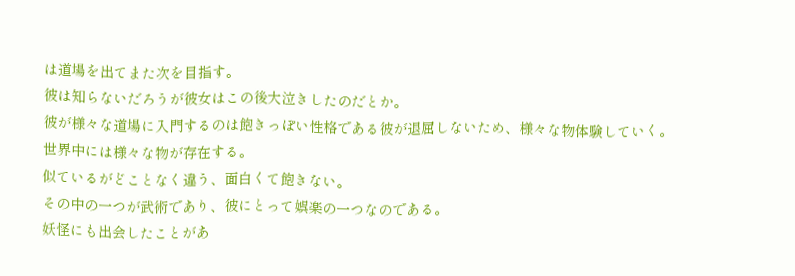は道場を出てまた次を目指す。
彼は知らないだろうが彼女はこの後大泣きしたのだとか。
彼が様々な道場に入門するのは飽きっぽい性格である彼が退屈しないため、様々な物体験していく。
世界中には様々な物が存在する。
似ているがどことなく違う、面白くて飽きない。
その中の一つが武術であり、彼にとって娯楽の一つなのである。
妖怪にも出会したことがあ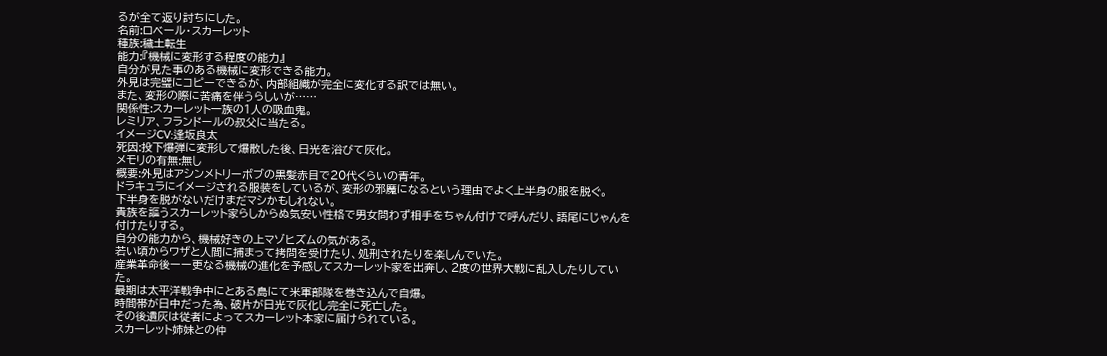るが全て返り討ちにした。
名前:ロベール・スカーレット
種族:穢土転生
能力:『機械に変形する程度の能力』
自分が見た事のある機械に変形できる能力。
外見は完璧にコピーできるが、内部組織が完全に変化する訳では無い。
また、変形の際に苦痛を伴うらしいが……
関係性:スカーレット一族の1人の吸血鬼。
レミリア、フランドールの叔父に当たる。
イメージCV:逢坂良太
死因:投下爆弾に変形して爆散した後、日光を浴びて灰化。
メモリの有無:無し
概要:外見はアシンメトリーボブの黒髪赤目で20代くらいの青年。
ドラキュラにイメージされる服装をしているが、変形の邪魔になるという理由でよく上半身の服を脱ぐ。
下半身を脱がないだけまだマシかもしれない。
貴族を謳うスカーレット家らしからぬ気安い性格で男女問わず相手をちゃん付けで呼んだり、語尾にじゃんを付けたりする。
自分の能力から、機械好きの上マゾヒズムの気がある。
若い頃からワザと人間に捕まって拷問を受けたり、処刑されたりを楽しんでいた。
産業革命後ーー更なる機械の進化を予感してスカーレット家を出奔し、2度の世界大戦に乱入したりしていた。
最期は太平洋戦争中にとある島にて米軍部隊を巻き込んで自爆。
時間帯が日中だった為、破片が日光で灰化し完全に死亡した。
その後遺灰は従者によってスカーレット本家に届けられている。
スカーレット姉妹との仲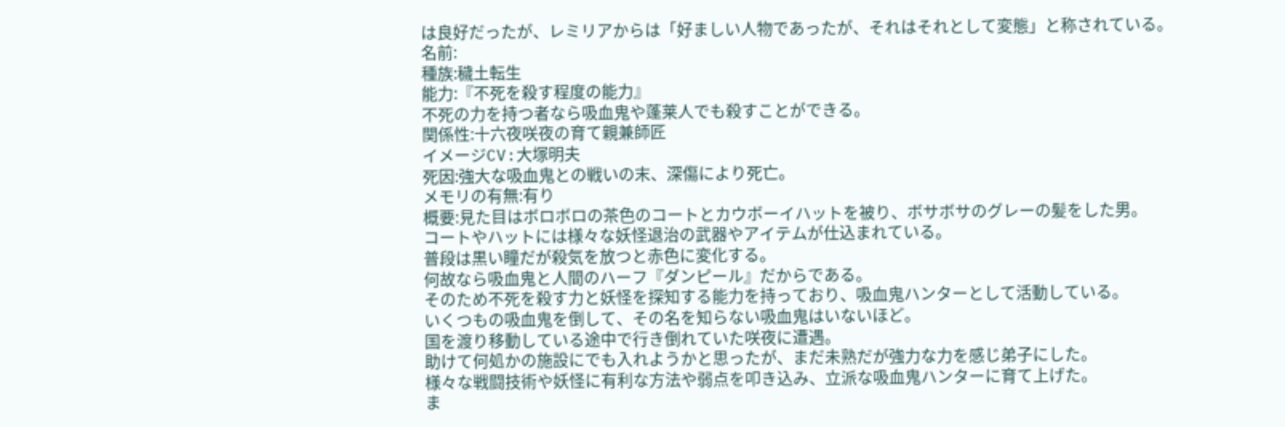は良好だったが、レミリアからは「好ましい人物であったが、それはそれとして変態」と称されている。
名前:
種族:穢土転生
能力:『不死を殺す程度の能力』
不死の力を持つ者なら吸血鬼や蓬莱人でも殺すことができる。
関係性:十六夜咲夜の育て親兼師匠
イメージCV:大塚明夫
死因:強大な吸血鬼との戦いの末、深傷により死亡。
メモリの有無:有り
概要:見た目はボロボロの茶色のコートとカウボーイハットを被り、ボサボサのグレーの髪をした男。
コートやハットには様々な妖怪退治の武器やアイテムが仕込まれている。
普段は黒い瞳だが殺気を放つと赤色に変化する。
何故なら吸血鬼と人間のハーフ『ダンピール』だからである。
そのため不死を殺す力と妖怪を探知する能力を持っており、吸血鬼ハンターとして活動している。
いくつもの吸血鬼を倒して、その名を知らない吸血鬼はいないほど。
国を渡り移動している途中で行き倒れていた咲夜に遭遇。
助けて何処かの施設にでも入れようかと思ったが、まだ未熟だが強力な力を感じ弟子にした。
様々な戦闘技術や妖怪に有利な方法や弱点を叩き込み、立派な吸血鬼ハンターに育て上げた。
ま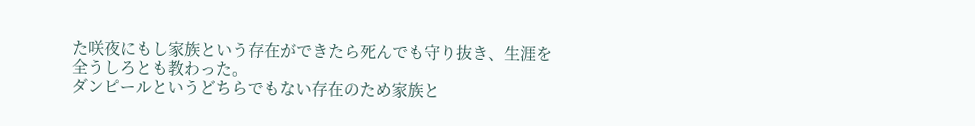た咲夜にもし家族という存在ができたら死んでも守り抜き、生涯を全うしろとも教わった。
ダンピールというどちらでもない存在のため家族と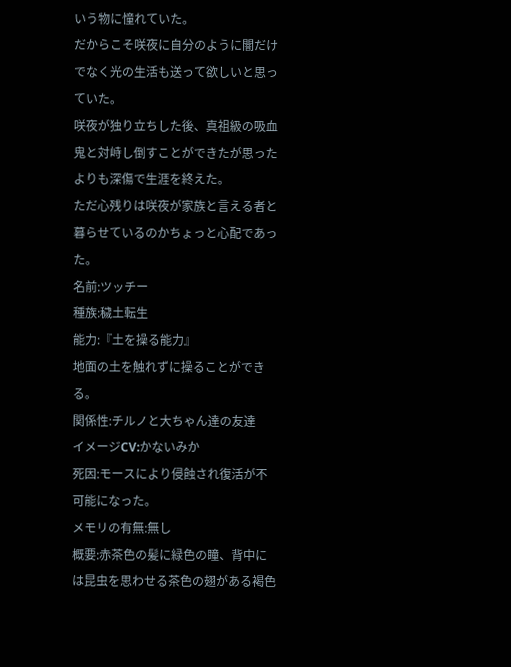いう物に憧れていた。
だからこそ咲夜に自分のように闇だけでなく光の生活も送って欲しいと思っていた。
咲夜が独り立ちした後、真祖級の吸血鬼と対峙し倒すことができたが思ったよりも深傷で生涯を終えた。
ただ心残りは咲夜が家族と言える者と暮らせているのかちょっと心配であった。
名前:ツッチー
種族:穢土転生
能力:『土を操る能力』
地面の土を触れずに操ることができる。
関係性:チルノと大ちゃん達の友達
イメージCV:かないみか
死因:モースにより侵蝕され復活が不可能になった。
メモリの有無:無し
概要:赤茶色の髪に緑色の瞳、背中には昆虫を思わせる茶色の翅がある褐色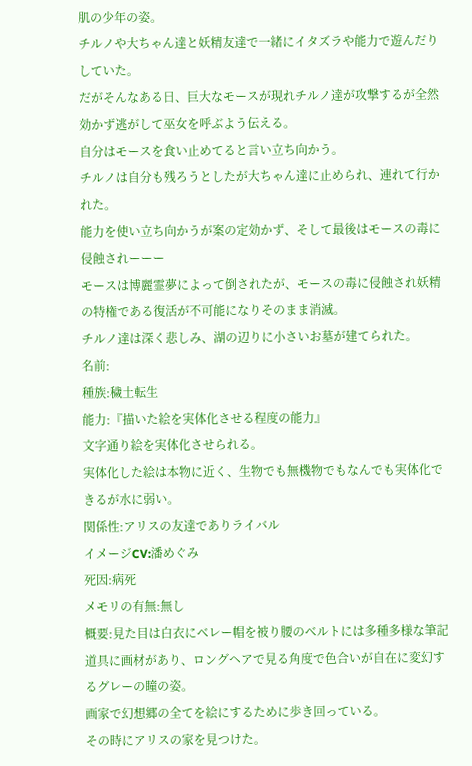肌の少年の姿。
チルノや大ちゃん達と妖精友達で一緒にイタズラや能力で遊んだりしていた。
だがそんなある日、巨大なモースが現れチルノ達が攻撃するが全然効かず逃がして巫女を呼ぶよう伝える。
自分はモースを食い止めてると言い立ち向かう。
チルノは自分も残ろうとしたが大ちゃん達に止められ、連れて行かれた。
能力を使い立ち向かうが案の定効かず、そして最後はモースの毒に侵蝕されーーー
モースは博麗霊夢によって倒されたが、モースの毒に侵蝕され妖精の特権である復活が不可能になりそのまま消滅。
チルノ達は深く悲しみ、湖の辺りに小さいお墓が建てられた。
名前:
種族:穢土転生
能力:『描いた絵を実体化させる程度の能力』
文字通り絵を実体化させられる。
実体化した絵は本物に近く、生物でも無機物でもなんでも実体化できるが水に弱い。
関係性:アリスの友達でありライバル
イメージCV:潘めぐみ
死因:病死
メモリの有無:無し
概要:見た目は白衣にベレー帽を被り腰のベルトには多種多様な筆記道具に画材があり、ロングヘアで見る角度で色合いが自在に変幻するグレーの瞳の姿。
画家で幻想郷の全てを絵にするために歩き回っている。
その時にアリスの家を見つけた。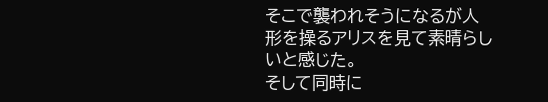そこで襲われそうになるが人形を操るアリスを見て素晴らしいと感じた。
そして同時に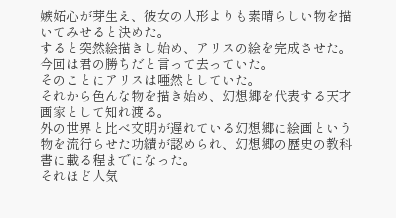嫉妬心が芽生え、彼女の人形よりも素晴らしい物を描いてみせると決めた。
すると突然絵描きし始め、アリスの絵を完成させた。
今回は君の勝ちだと言って去っていた。
そのことにアリスは唖然としていた。
それから色んな物を描き始め、幻想郷を代表する天才画家として知れ渡る。
外の世界と比べ文明が遅れている幻想郷に絵画という物を流行らせた功績が認められ、幻想郷の歴史の教科書に載る程までになった。
それほど人気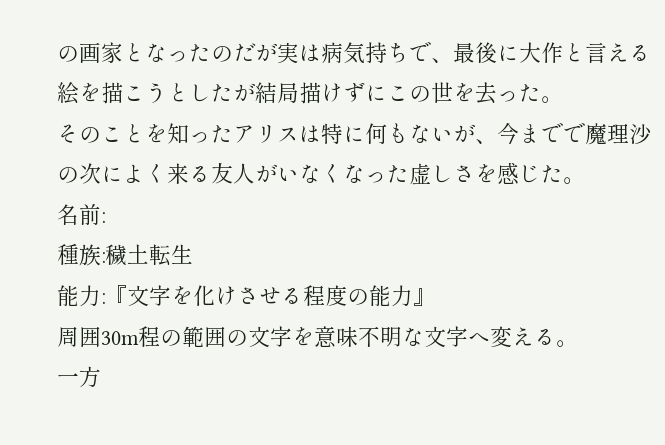の画家となったのだが実は病気持ちで、最後に大作と言える絵を描こうとしたが結局描けずにこの世を去った。
そのことを知ったアリスは特に何もないが、今までで魔理沙の次によく来る友人がいなくなった虚しさを感じた。
名前:
種族:穢土転生
能力:『文字を化けさせる程度の能力』
周囲30m程の範囲の文字を意味不明な文字へ変える。
一方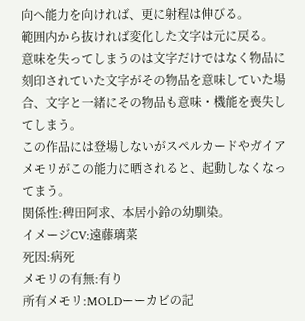向へ能力を向ければ、更に射程は伸びる。
範囲内から抜ければ変化した文字は元に戻る。
意味を失ってしまうのは文字だけではなく物品に刻印されていた文字がその物品を意味していた場合、文字と一緒にその物品も意味・機能を喪失してしまう。
この作品には登場しないがスペルカードやガイアメモリがこの能力に晒されると、起動しなくなってまう。
関係性:稗田阿求、本居小鈴の幼馴染。
イメージCV:遠藤璃菜
死因:病死
メモリの有無:有り
所有メモリ:MOLDーーカビの記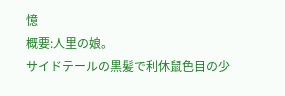憶
概要:人里の娘。
サイドテールの黒髪で利休鼠色目の少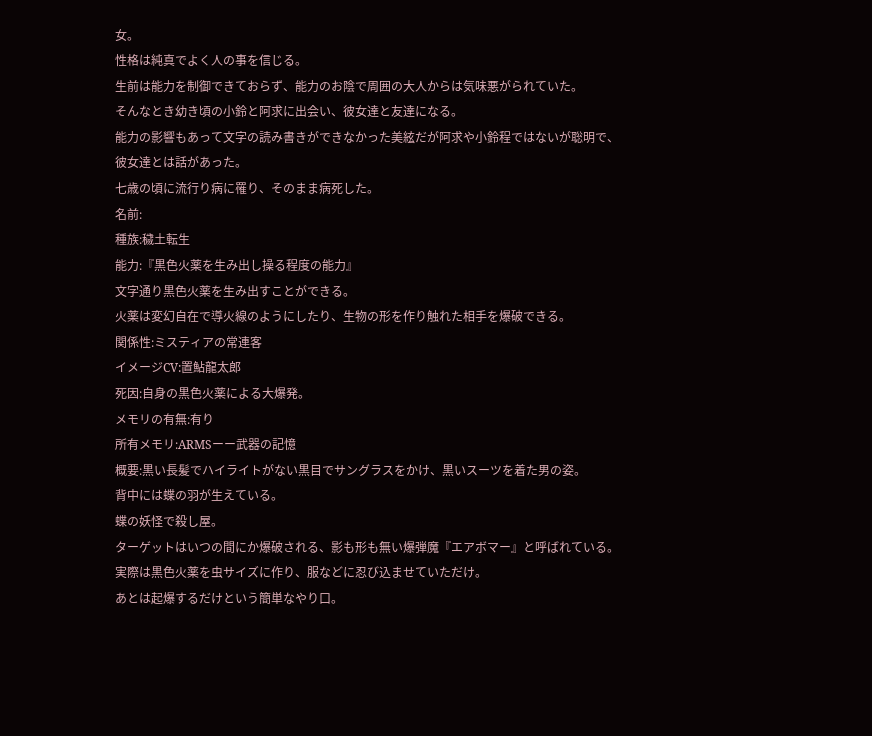女。
性格は純真でよく人の事を信じる。
生前は能力を制御できておらず、能力のお陰で周囲の大人からは気味悪がられていた。
そんなとき幼き頃の小鈴と阿求に出会い、彼女達と友達になる。
能力の影響もあって文字の読み書きができなかった美絃だが阿求や小鈴程ではないが聡明で、彼女達とは話があった。
七歳の頃に流行り病に罹り、そのまま病死した。
名前:
種族:穢土転生
能力:『黒色火薬を生み出し操る程度の能力』
文字通り黒色火薬を生み出すことができる。
火薬は変幻自在で導火線のようにしたり、生物の形を作り触れた相手を爆破できる。
関係性:ミスティアの常連客
イメージCV:置鮎龍太郎
死因:自身の黒色火薬による大爆発。
メモリの有無:有り
所有メモリ:ARMSーー武器の記憶
概要:黒い長髪でハイライトがない黒目でサングラスをかけ、黒いスーツを着た男の姿。
背中には蝶の羽が生えている。
蝶の妖怪で殺し屋。
ターゲットはいつの間にか爆破される、影も形も無い爆弾魔『エアボマー』と呼ばれている。
実際は黒色火薬を虫サイズに作り、服などに忍び込ませていただけ。
あとは起爆するだけという簡単なやり口。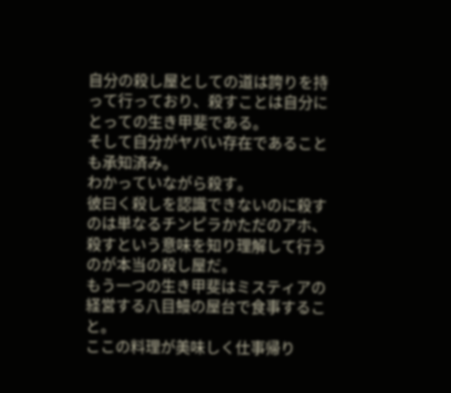自分の殺し屋としての道は誇りを持って行っており、殺すことは自分にとっての生き甲斐である。
そして自分がヤバい存在であることも承知済み。
わかっていながら殺す。
彼曰く殺しを認識できないのに殺すのは単なるチンピラかただのアホ、殺すという意味を知り理解して行うのが本当の殺し屋だ。
もう一つの生き甲斐はミスティアの経営する八目鰻の屋台で食事すること。
ここの料理が美味しく仕事帰り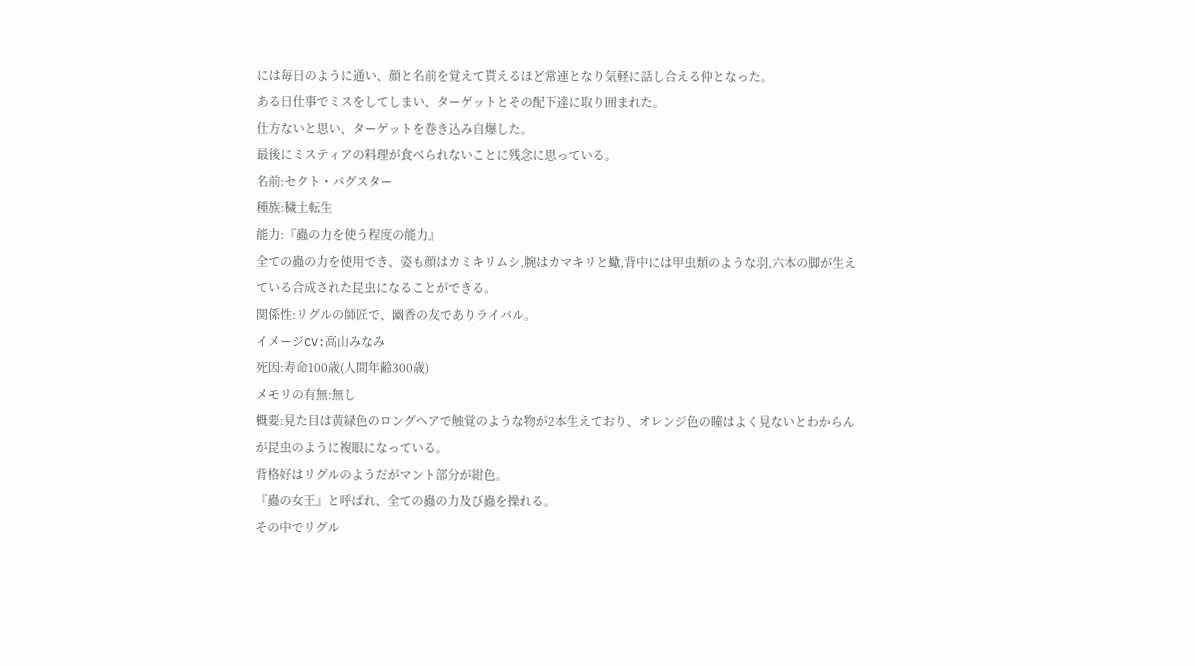には毎日のように通い、顔と名前を覚えて貰えるほど常連となり気軽に話し合える仲となった。
ある日仕事でミスをしてしまい、ターゲットとその配下達に取り囲まれた。
仕方ないと思い、ターゲットを巻き込み自爆した。
最後にミスティアの料理が食べられないことに残念に思っている。
名前:セクト・バグスター
種族:穢土転生
能力:『蟲の力を使う程度の能力』
全ての蟲の力を使用でき、姿も顔はカミキリムシ,腕はカマキリと蠍,背中には甲虫類のような羽,六本の脚が生えている合成された昆虫になることができる。
関係性:リグルの師匠で、幽香の友でありライバル。
イメージCV:高山みなみ
死因:寿命100歳(人間年齢300歳)
メモリの有無:無し
概要:見た目は黄緑色のロングヘアで触覚のような物が2本生えており、オレンジ色の瞳はよく見ないとわからんが昆虫のように複眼になっている。
背格好はリグルのようだがマント部分が紺色。
『蟲の女王』と呼ばれ、全ての蟲の力及び蟲を操れる。
その中でリグル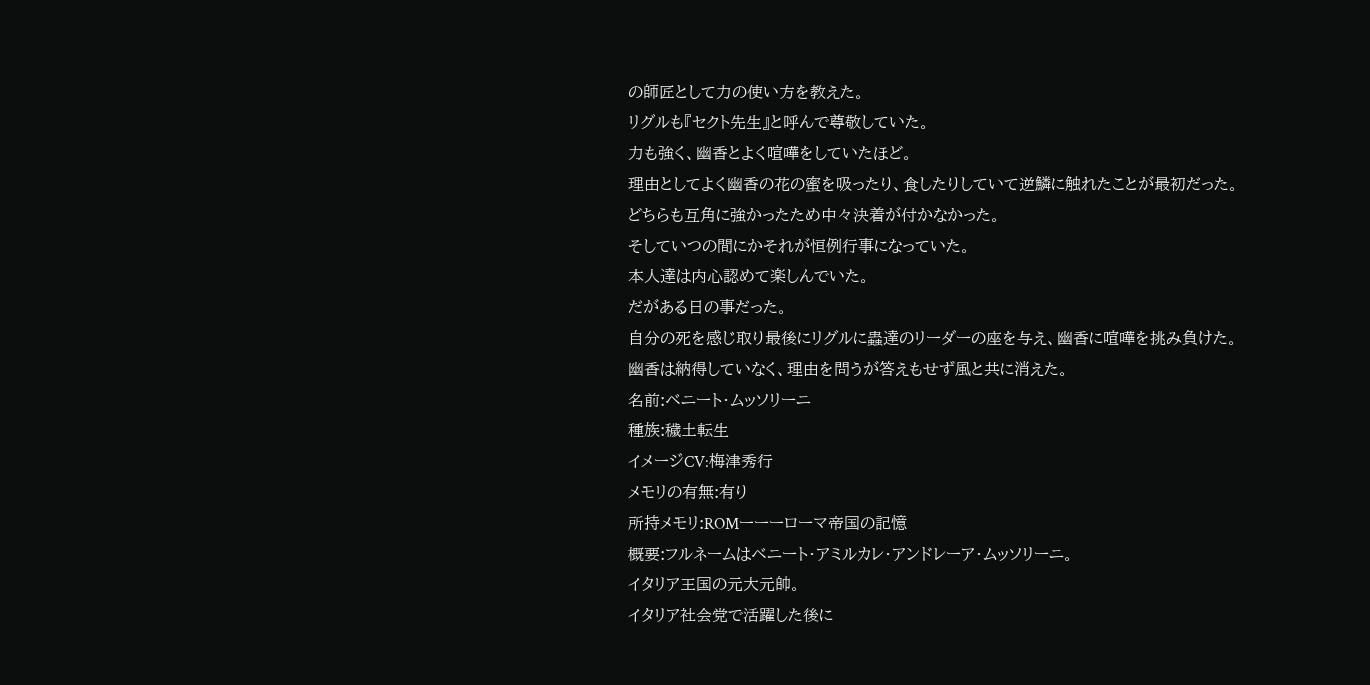の師匠として力の使い方を教えた。
リグルも『セクト先生』と呼んで尊敬していた。
力も強く、幽香とよく喧嘩をしていたほど。
理由としてよく幽香の花の蜜を吸ったり、食したりしていて逆鱗に触れたことが最初だった。
どちらも互角に強かったため中々決着が付かなかった。
そしていつの間にかそれが恒例行事になっていた。
本人達は内心認めて楽しんでいた。
だがある日の事だった。
自分の死を感じ取り最後にリグルに蟲達のリーダーの座を与え、幽香に喧嘩を挑み負けた。
幽香は納得していなく、理由を問うが答えもせず風と共に消えた。
名前:ベニート・ムッソリーニ
種族:穢土転生
イメージCV:梅津秀行
メモリの有無:有り
所持メモリ:ROMーーーローマ帝国の記憶
概要:フルネームはベニート・アミルカレ・アンドレーア・ムッソリーニ。
イタリア王国の元大元帥。
イタリア社会党で活躍した後に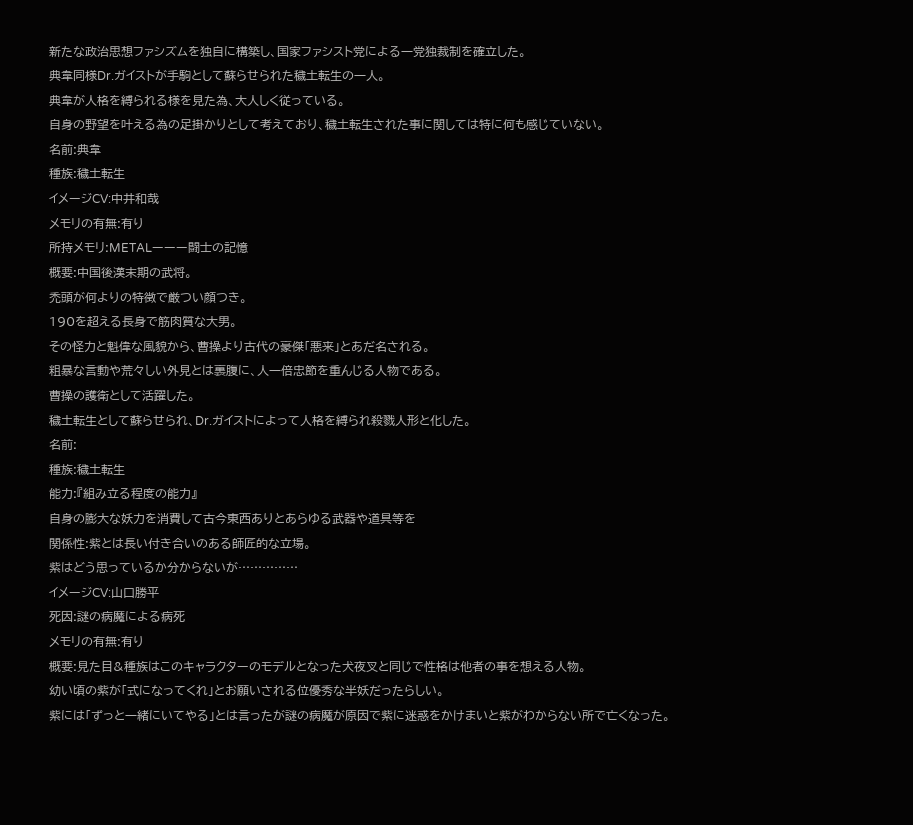新たな政治思想ファシズムを独自に構築し、国家ファシスト党による一党独裁制を確立した。
典韋同様Dr.ガイストが手駒として蘇らせられた穢土転生の一人。
典韋が人格を縛られる様を見た為、大人しく従っている。
自身の野望を叶える為の足掛かりとして考えており、穢土転生された事に関しては特に何も感じていない。
名前:典韋
種族:穢土転生
イメージCV:中井和哉
メモリの有無:有り
所持メモリ:METALーーー闘士の記憶
概要:中国後漢末期の武将。
禿頭が何よりの特徴で厳つい顔つき。
190を超える長身で筋肉質な大男。
その怪力と魁偉な風貌から、曹操より古代の豪傑「悪来」とあだ名される。
粗暴な言動や荒々しい外見とは裏腹に、人一倍忠節を重んじる人物である。
曹操の護衛として活躍した。
穢土転生として蘇らせられ、Dr.ガイストによって人格を縛られ殺戮人形と化した。
名前:
種族:穢土転生
能力:『組み立る程度の能力』
自身の膨大な妖力を消費して古今東西ありとあらゆる武器や道具等を
関係性:紫とは長い付き合いのある師匠的な立場。
紫はどう思っているか分からないが……………
イメージCV:山口勝平
死因:謎の病魔による病死
メモリの有無:有り
概要:見た目&種族はこのキャラクターのモデルとなった犬夜叉と同じで性格は他者の事を想える人物。
幼い頃の紫が「式になってくれ」とお願いされる位優秀な半妖だったらしい。
紫には「ずっと一緒にいてやる」とは言ったが謎の病魔が原因で紫に迷惑をかけまいと紫がわからない所で亡くなった。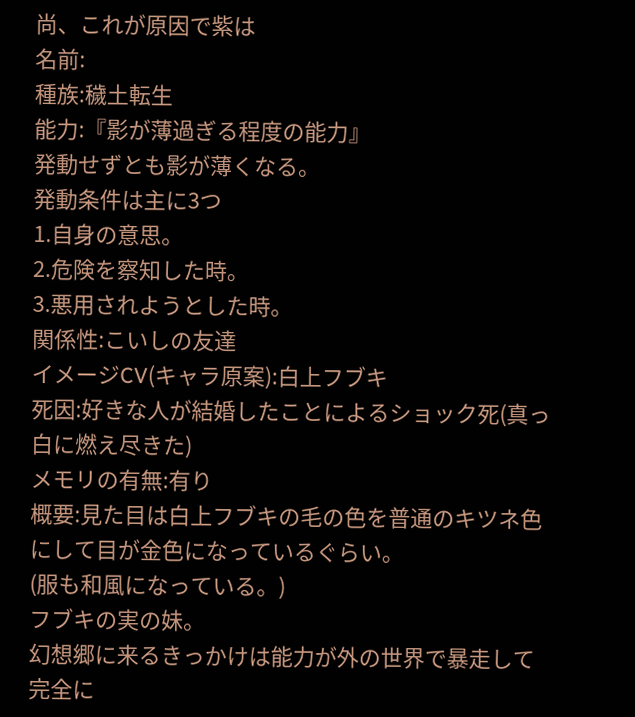尚、これが原因で紫は
名前:
種族:穢土転生
能力:『影が薄過ぎる程度の能力』
発動せずとも影が薄くなる。
発動条件は主に3つ
1.自身の意思。
2.危険を察知した時。
3.悪用されようとした時。
関係性:こいしの友達
イメージCV(キャラ原案):白上フブキ
死因:好きな人が結婚したことによるショック死(真っ白に燃え尽きた)
メモリの有無:有り
概要:見た目は白上フブキの毛の色を普通のキツネ色にして目が金色になっているぐらい。
(服も和風になっている。)
フブキの実の妹。
幻想郷に来るきっかけは能力が外の世界で暴走して完全に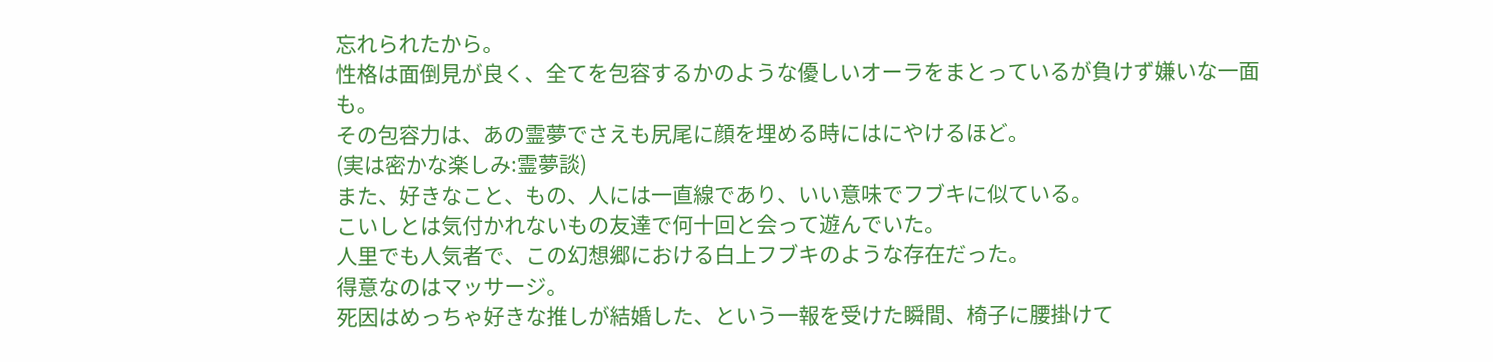忘れられたから。
性格は面倒見が良く、全てを包容するかのような優しいオーラをまとっているが負けず嫌いな一面も。
その包容力は、あの霊夢でさえも尻尾に顔を埋める時にはにやけるほど。
(実は密かな楽しみ:霊夢談)
また、好きなこと、もの、人には一直線であり、いい意味でフブキに似ている。
こいしとは気付かれないもの友達で何十回と会って遊んでいた。
人里でも人気者で、この幻想郷における白上フブキのような存在だった。
得意なのはマッサージ。
死因はめっちゃ好きな推しが結婚した、という一報を受けた瞬間、椅子に腰掛けて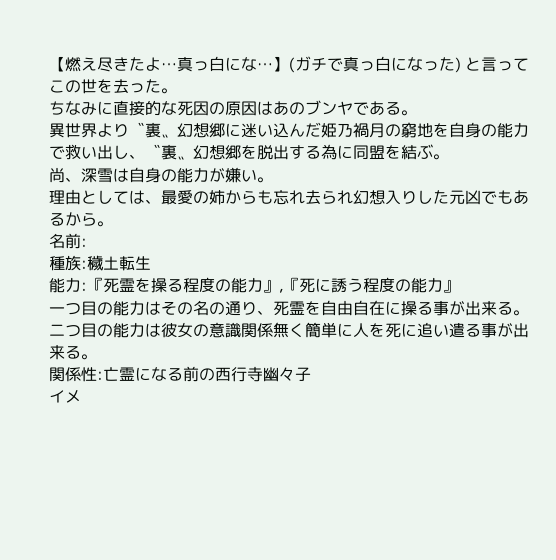【燃え尽きたよ…真っ白にな…】(ガチで真っ白になった) と言ってこの世を去った。
ちなみに直接的な死因の原因はあのブンヤである。
異世界より〝裏〟幻想郷に迷い込んだ姫乃禍月の窮地を自身の能力で救い出し、〝裏〟幻想郷を脱出する為に同盟を結ぶ。
尚、深雪は自身の能力が嫌い。
理由としては、最愛の姉からも忘れ去られ幻想入りした元凶でもあるから。
名前:
種族:穢土転生
能力:『死霊を操る程度の能力』,『死に誘う程度の能力』
一つ目の能力はその名の通り、死霊を自由自在に操る事が出来る。
二つ目の能力は彼女の意識関係無く簡単に人を死に追い遣る事が出来る。
関係性:亡霊になる前の西行寺幽々子
イメ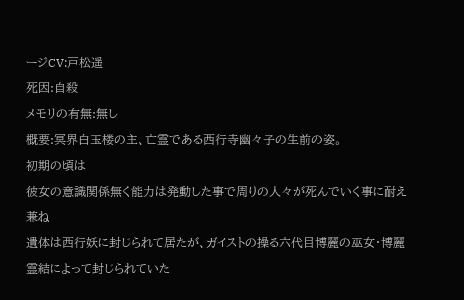ージCV:戸松遥
死因:自殺
メモリの有無:無し
概要:冥界白玉楼の主、亡霊である西行寺幽々子の生前の姿。
初期の頃は
彼女の意識関係無く能力は発動した事で周りの人々が死んでいく事に耐え兼ね
遺体は西行妖に封じられて居たが、ガイストの操る六代目博麗の巫女・博麗霊結によって封じられていた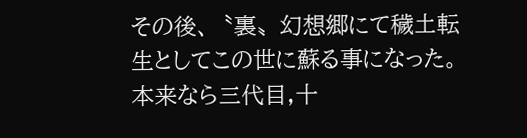その後、〝裏〟幻想郷にて穢土転生としてこの世に蘇る事になった。
本来なら三代目,十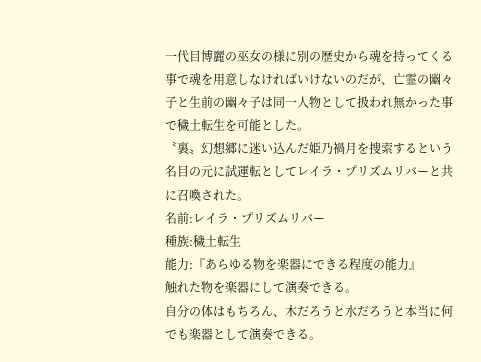一代目博麗の巫女の様に別の歴史から魂を持ってくる事で魂を用意しなければいけないのだが、亡霊の幽々子と生前の幽々子は同一人物として扱われ無かった事で穢土転生を可能とした。
〝裏〟幻想郷に迷い込んだ姫乃禍月を捜索するという名目の元に試運転としてレイラ・プリズムリバーと共に召喚された。
名前:レイラ・プリズムリバー
種族:穢土転生
能力:『あらゆる物を楽器にできる程度の能力』
触れた物を楽器にして演奏できる。
自分の体はもちろん、木だろうと水だろうと本当に何でも楽器として演奏できる。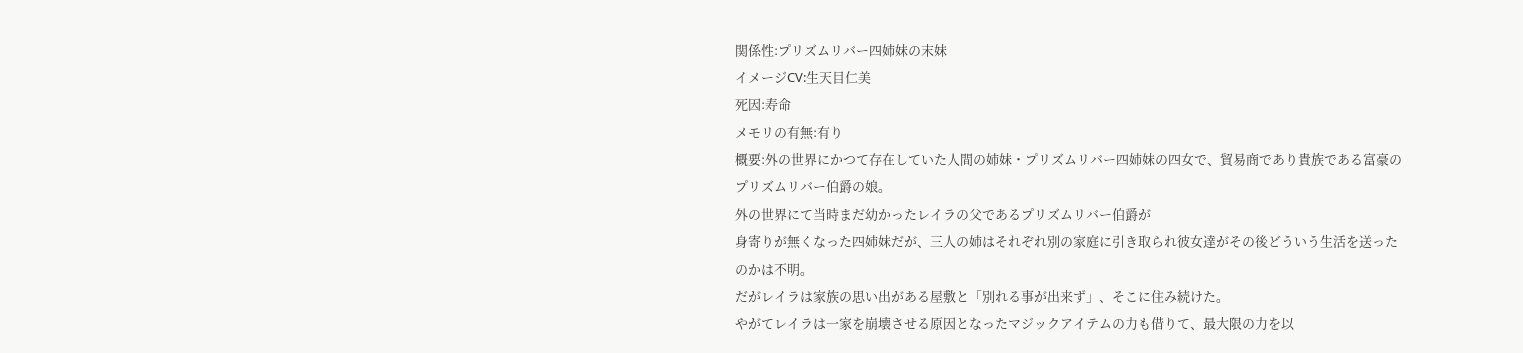関係性:プリズムリバー四姉妹の末妹
イメージCV:生天目仁美
死因:寿命
メモリの有無:有り
概要:外の世界にかつて存在していた人間の姉妹・プリズムリバー四姉妹の四女で、貿易商であり貴族である富豪のプリズムリバー伯爵の娘。
外の世界にて当時まだ幼かったレイラの父であるプリズムリバー伯爵が
身寄りが無くなった四姉妹だが、三人の姉はそれぞれ別の家庭に引き取られ彼女達がその後どういう生活を送ったのかは不明。
だがレイラは家族の思い出がある屋敷と「別れる事が出来ず」、そこに住み続けた。
やがてレイラは一家を崩壊させる原因となったマジックアイテムの力も借りて、最大限の力を以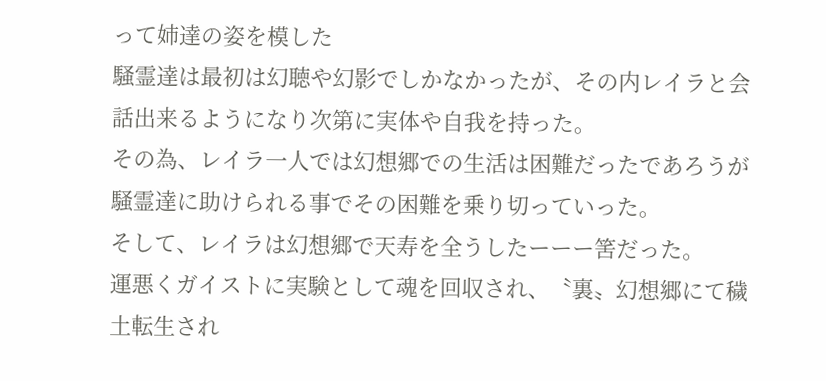って姉達の姿を模した
騒霊達は最初は幻聴や幻影でしかなかったが、その内レイラと会話出来るようになり次第に実体や自我を持った。
その為、レイラ一人では幻想郷での生活は困難だったであろうが騒霊達に助けられる事でその困難を乗り切っていった。
そして、レイラは幻想郷で天寿を全うしたーーー筈だった。
運悪くガイストに実験として魂を回収され、〝裏〟幻想郷にて穢土転生され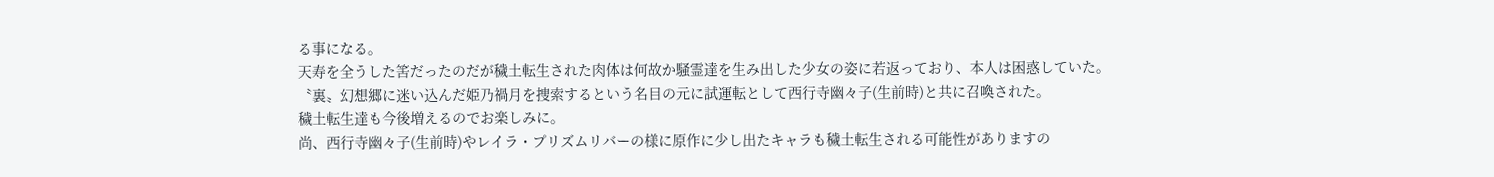る事になる。
天寿を全うした筈だったのだが穢土転生された肉体は何故か騒霊達を生み出した少女の姿に若返っており、本人は困惑していた。
〝裏〟幻想郷に迷い込んだ姫乃禍月を捜索するという名目の元に試運転として西行寺幽々子(生前時)と共に召喚された。
穢土転生達も今後増えるのでお楽しみに。
尚、西行寺幽々子(生前時)やレイラ・プリズムリバーの様に原作に少し出たキャラも穢土転生される可能性がありますの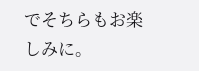でそちらもお楽しみに。